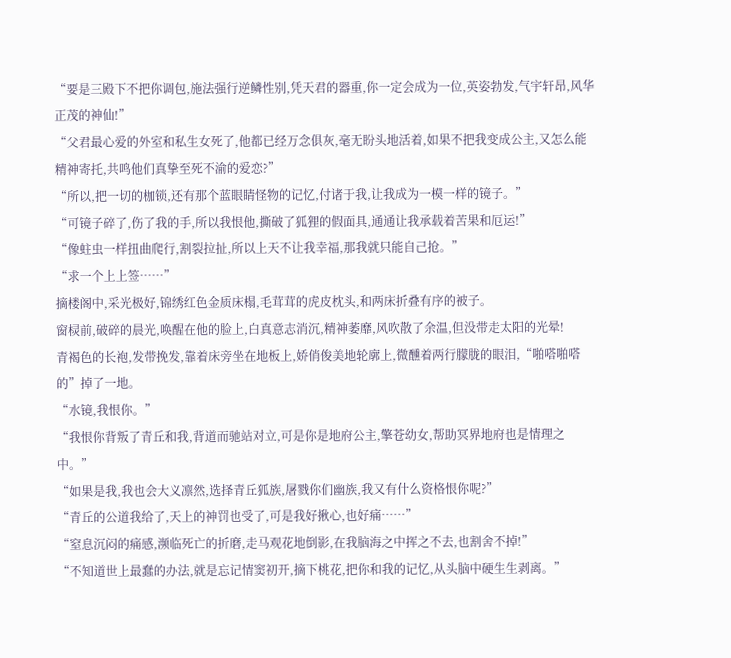“要是三殿下不把你调包,施法强行逆鳞性别,凭天君的器重,你一定会成为一位,英姿勃发,气宇轩昂,风华正茂的神仙!”
“父君最心爱的外室和私生女死了,他都已经万念俱灰,毫无盼头地活着,如果不把我变成公主,又怎么能精神寄托,共鸣他们真挚至死不渝的爱恋?”
“所以,把一切的枷锁,还有那个蓝眼睛怪物的记忆,付诸于我,让我成为一模一样的镜子。”
“可镜子碎了,伤了我的手,所以我恨他,撕破了狐狸的假面具,通通让我承载着苦果和厄运!”
“像蛀虫一样扭曲爬行,割裂拉扯,所以上天不让我幸福,那我就只能自己抢。”
“求一个上上签……”
摘楼阁中,采光极好,锦绣红色金质床榻,毛茸茸的虎皮枕头,和两床折叠有序的被子。
窗棂前,破碎的晨光,唤醒在他的脸上,白真意志消沉,精神萎靡,风吹散了余温,但没带走太阳的光晕!
青褐色的长袍,发带挽发,靠着床旁坐在地板上,娇俏俊美地轮廓上,微醺着两行朦胧的眼泪,“啪嗒啪嗒的”掉了一地。
“水镜,我恨你。”
“我恨你背叛了青丘和我,背道而驰站对立,可是你是地府公主,擎苍幼女,帮助冥界地府也是情理之中。”
“如果是我,我也会大义凛然,选择青丘狐族,屠戮你们幽族,我又有什么资格恨你呢?”
“青丘的公道我给了,天上的神罚也受了,可是我好揪心,也好痛……”
“窒息沉闷的痛感,濒临死亡的折磨,走马观花地倒影,在我脑海之中挥之不去,也割舍不掉!”
“不知道世上最蠢的办法,就是忘记情窦初开,摘下桃花,把你和我的记忆,从头脑中硬生生剥离。”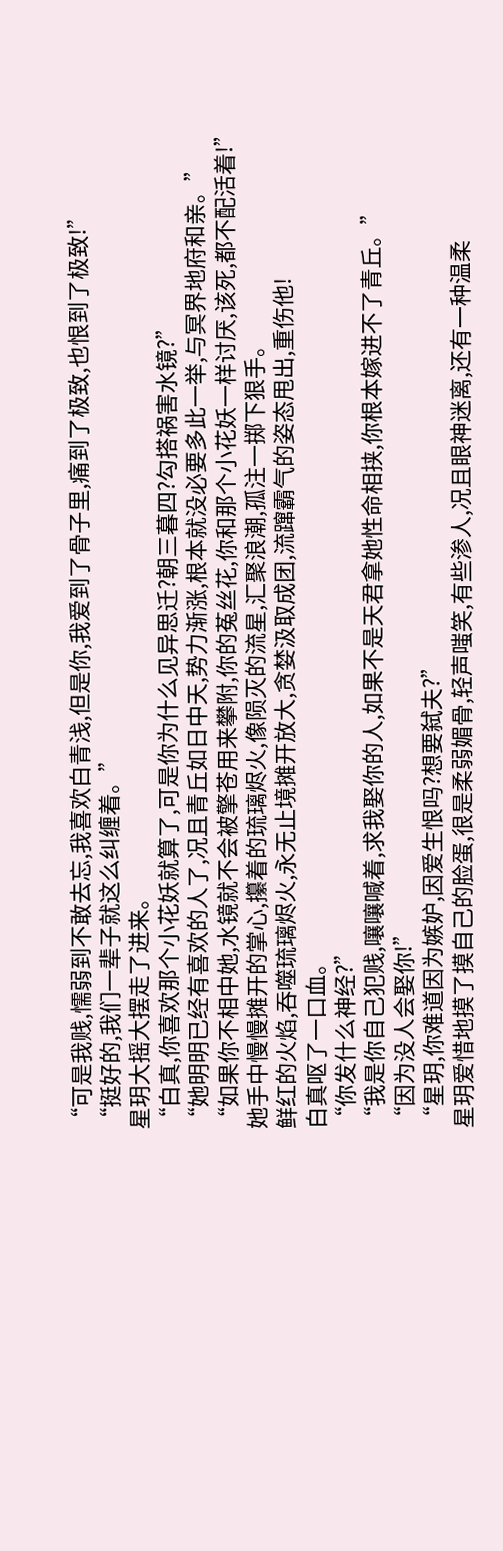“可是我贱,懦弱到不敢去忘,我喜欢白青浅,但是你,我爱到了骨子里,痛到了极致,也恨到了极致!”
“挺好的,我们一辈子就这么纠缠着。”
星玥大摇大摆走了进来。
“白真,你喜欢那个小花妖就算了,可是你为什么见异思迁?朝三暮四?勾搭祸害水镜?”
“她明明已经有喜欢的人了,况且青丘如日中天,势力渐涨,根本就没必要多此一举,与冥界地府和亲。”
“如果你不相中她,水镜就不会被擎苍用来攀附,你的菟丝花,你和那个小花妖一样讨厌,该死,都不配活着!”
她手中慢慢摊开的掌心,攥着的琉璃烬火,像陨灭的流星,汇聚浪潮,孤注一掷下狠手。
鲜红的火焰,吞噬琉璃烬火,永无止境摊开放大,贪婪汲取成团,流蹿霸气的姿态甩出,重伤他!
白真呕了一口血。
“你发什么神经?”
“我是你自己犯贱,嚷嚷喊着,求我娶你的人,如果不是天君拿她性命相挟,你根本嫁进不了青丘。”
“因为没人会娶你!”
“星玥,你难道因为嫉妒,因爱生恨吗?想要弑夫?”
星玥爱惜地摸了摸自己的脸蛋,很是柔弱媚骨,轻声嗤笑,有些渗人,况且眼神迷离,还有一种温柔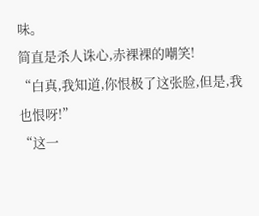味。
简直是杀人诛心,赤裸裸的嘲笑!
“白真,我知道,你恨极了这张脸,但是,我也恨呀!”
“这一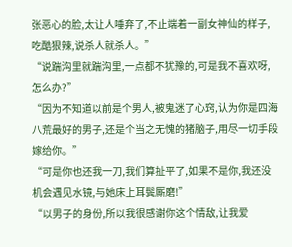张恶心的脸,太让人唾弃了,不止端着一副女神仙的样子,吃酷狠辣,说杀人就杀人。”
“说踹沟里就踹沟里,一点都不犹豫的,可是我不喜欢呀,怎么办?”
“因为不知道以前是个男人,被鬼迷了心窍,认为你是四海八荒最好的男子,还是个当之无愧的猪脑子,用尽一切手段嫁给你。”
“可是你也还我一刀,我们算扯平了,如果不是你,我还没机会遇见水镜,与她床上耳鬓厮磨!”
“以男子的身份,所以我很感谢你这个情敌,让我爱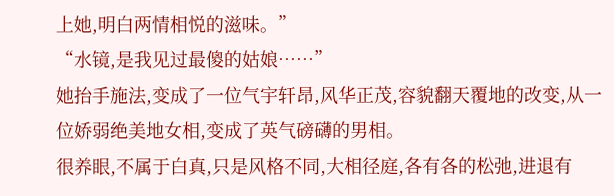上她,明白两情相悦的滋味。”
“水镜,是我见过最傻的姑娘……”
她抬手施法,变成了一位气宇轩昂,风华正茂,容貌翻天覆地的改变,从一位娇弱绝美地女相,变成了英气磅礴的男相。
很养眼,不属于白真,只是风格不同,大相径庭,各有各的松弛,进退有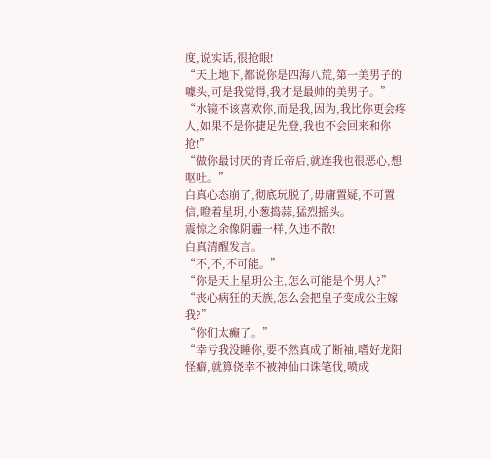度,说实话,很抢眼!
“天上地下,都说你是四海八荒,第一美男子的噱头,可是我觉得,我才是最帅的美男子。”
“水镜不该喜欢你,而是我,因为,我比你更会疼人,如果不是你捷足先登,我也不会回来和你抢!”
“做你最讨厌的青丘帝后,就连我也很恶心,想呕吐。”
白真心态崩了,彻底玩脱了,毋庸置疑,不可置信,瞪着星玥,小葱捣蒜,猛烈摇头。
震惊之余像阴霾一样,久违不散!
白真清醒发言。
“不,不,不可能。”
“你是天上星玥公主,怎么可能是个男人?”
“丧心病狂的天族,怎么会把皇子变成公主嫁我?”
“你们太癫了。”
“幸亏我没睡你,要不然真成了断袖,嗜好龙阳怪癖,就算侥幸不被神仙口诛笔伐,喷成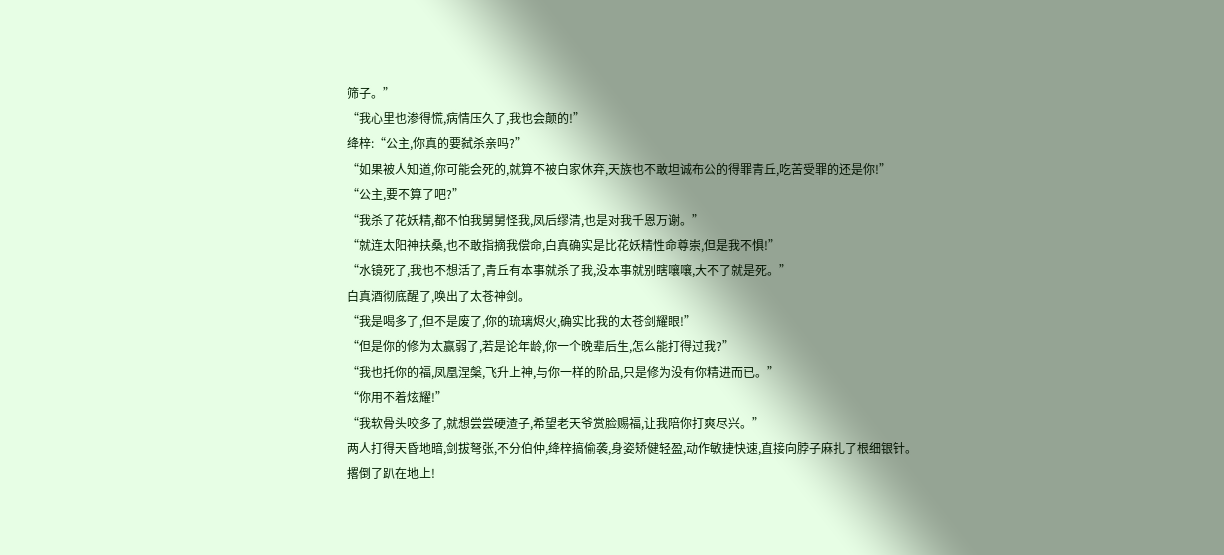筛子。”
“我心里也渗得慌,病情压久了,我也会颠的!”
绛梓:“公主,你真的要弑杀亲吗?”
“如果被人知道,你可能会死的,就算不被白家休弃,天族也不敢坦诚布公的得罪青丘,吃苦受罪的还是你!”
“公主,要不算了吧?”
“我杀了花妖精,都不怕我舅舅怪我,凤后缪清,也是对我千恩万谢。”
“就连太阳神扶桑,也不敢指摘我偿命,白真确实是比花妖精性命尊崇,但是我不惧!”
“水镜死了,我也不想活了,青丘有本事就杀了我,没本事就别瞎嚷嚷,大不了就是死。”
白真酒彻底醒了,唤出了太苍神剑。
“我是喝多了,但不是废了,你的琉璃烬火,确实比我的太苍剑耀眼!”
“但是你的修为太赢弱了,若是论年龄,你一个晚辈后生,怎么能打得过我?”
“我也托你的福,凤凰涅槃,飞升上神,与你一样的阶品,只是修为没有你精进而已。”
“你用不着炫耀!”
“我软骨头咬多了,就想尝尝硬渣子,希望老天爷赏脸赐福,让我陪你打爽尽兴。”
两人打得天昏地暗,剑拔弩张,不分伯仲,绛梓搞偷袭,身姿矫健轻盈,动作敏捷快速,直接向脖子麻扎了根细银针。
撂倒了趴在地上!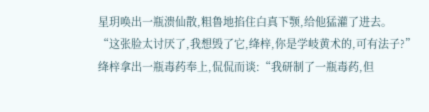星玥唤出一瓶溃仙散,粗鲁地掐住白真下颚,给他猛灌了进去。
“这张脸太讨厌了,我想毁了它,绛梓,你是学岐黄术的,可有法子?”
绛梓拿出一瓶毒药奉上,侃侃而谈:“我研制了一瓶毒药,但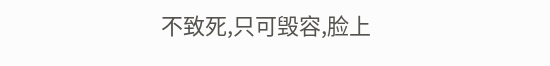不致死,只可毁容,脸上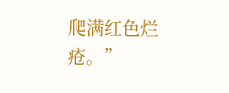爬满红色烂疮。”